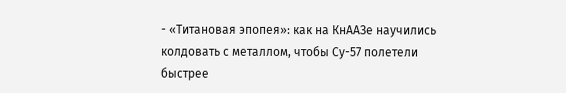- «Титановая эпопея»: как на КнААЗе научились колдовать с металлом, чтобы Су-57 полетели быстрее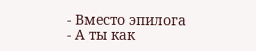- Вместо эпилога
- А ты как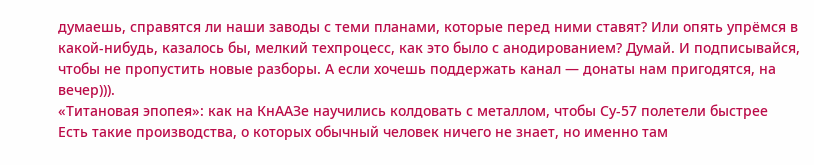думаешь, справятся ли наши заводы с теми планами, которые перед ними ставят? Или опять упрёмся в какой-нибудь, казалось бы, мелкий техпроцесс, как это было с анодированием? Думай. И подписывайся, чтобы не пропустить новые разборы. А если хочешь поддержать канал — донаты нам пригодятся, на вечер))).
«Титановая эпопея»: как на КнААЗе научились колдовать с металлом, чтобы Су-57 полетели быстрее
Есть такие производства, о которых обычный человек ничего не знает, но именно там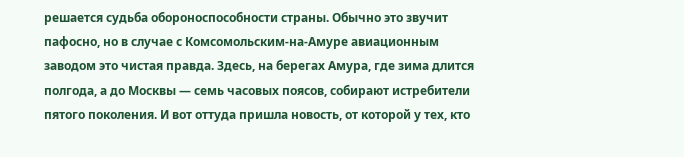решается судьба обороноспособности страны. Обычно это звучит пафосно, но в случае с Комсомольским-на-Амуре авиационным заводом это чистая правда. Здесь, на берегах Амура, где зима длится полгода, а до Москвы — семь часовых поясов, собирают истребители пятого поколения. И вот оттуда пришла новость, от которой у тех, кто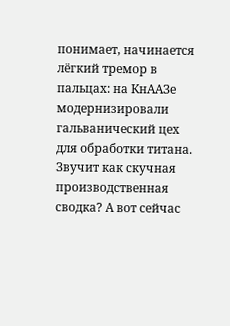понимает, начинается лёгкий тремор в пальцах: на КнААЗе модернизировали гальванический цех для обработки титана. Звучит как скучная производственная сводка? А вот сейчас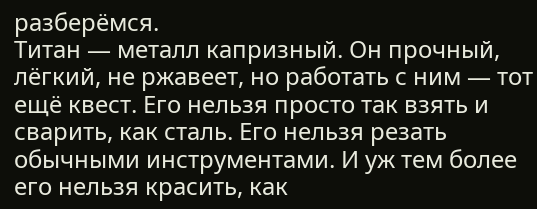разберёмся.
Титан — металл капризный. Он прочный, лёгкий, не ржавеет, но работать с ним — тот ещё квест. Его нельзя просто так взять и сварить, как сталь. Его нельзя резать обычными инструментами. И уж тем более его нельзя красить, как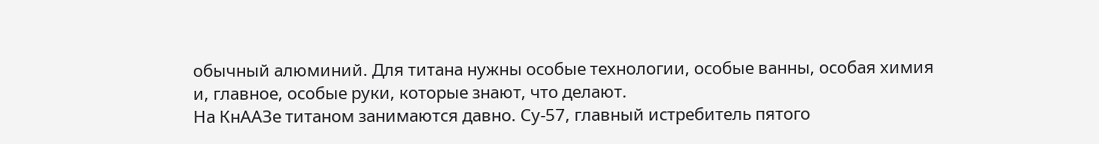обычный алюминий. Для титана нужны особые технологии, особые ванны, особая химия и, главное, особые руки, которые знают, что делают.
На КнААЗе титаном занимаются давно. Су-57, главный истребитель пятого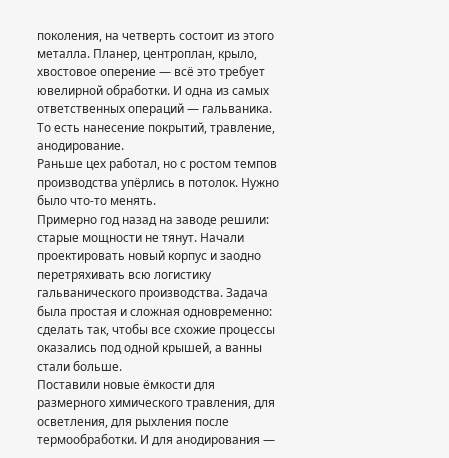поколения, на четверть состоит из этого металла. Планер, центроплан, крыло, хвостовое оперение — всё это требует ювелирной обработки. И одна из самых ответственных операций — гальваника. То есть нанесение покрытий, травление, анодирование.
Раньше цех работал, но с ростом темпов производства упёрлись в потолок. Нужно было что-то менять.
Примерно год назад на заводе решили: старые мощности не тянут. Начали проектировать новый корпус и заодно перетряхивать всю логистику гальванического производства. Задача была простая и сложная одновременно: сделать так, чтобы все схожие процессы оказались под одной крышей, а ванны стали больше.
Поставили новые ёмкости для размерного химического травления, для осветления, для рыхления после термообработки. И для анодирования —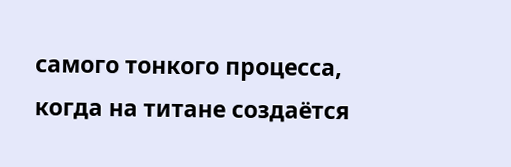самого тонкого процесса, когда на титане создаётся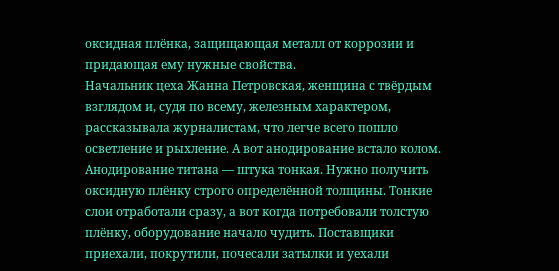оксидная плёнка, защищающая металл от коррозии и придающая ему нужные свойства.
Начальник цеха Жанна Петровская, женщина с твёрдым взглядом и, судя по всему, железным характером, рассказывала журналистам, что легче всего пошло осветление и рыхление. А вот анодирование встало колом.
Анодирование титана — штука тонкая. Нужно получить оксидную плёнку строго определённой толщины. Тонкие слои отработали сразу, а вот когда потребовали толстую плёнку, оборудование начало чудить. Поставщики приехали, покрутили, почесали затылки и уехали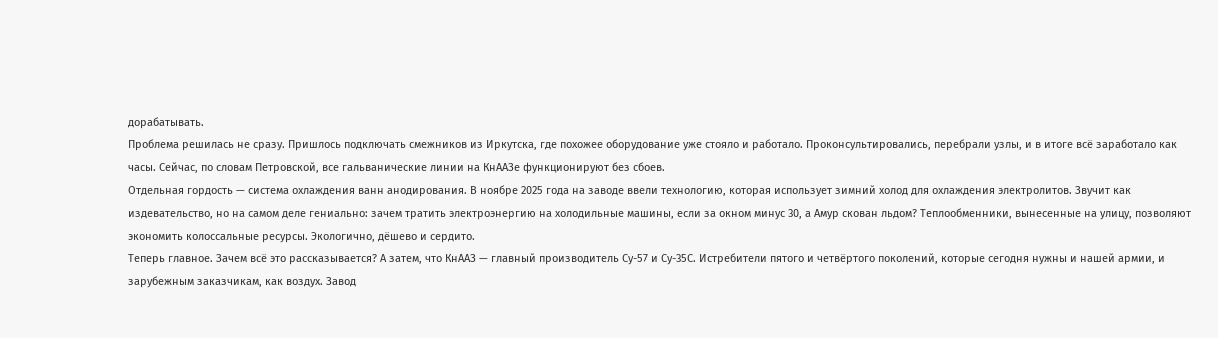дорабатывать.
Проблема решилась не сразу. Пришлось подключать смежников из Иркутска, где похожее оборудование уже стояло и работало. Проконсультировались, перебрали узлы, и в итоге всё заработало как часы. Сейчас, по словам Петровской, все гальванические линии на КнААЗе функционируют без сбоев.
Отдельная гордость — система охлаждения ванн анодирования. В ноябре 2025 года на заводе ввели технологию, которая использует зимний холод для охлаждения электролитов. Звучит как издевательство, но на самом деле гениально: зачем тратить электроэнергию на холодильные машины, если за окном минус 30, а Амур скован льдом? Теплообменники, вынесенные на улицу, позволяют экономить колоссальные ресурсы. Экологично, дёшево и сердито.
Теперь главное. Зачем всё это рассказывается? А затем, что КнААЗ — главный производитель Су-57 и Су-35С. Истребители пятого и четвёртого поколений, которые сегодня нужны и нашей армии, и зарубежным заказчикам, как воздух. Завод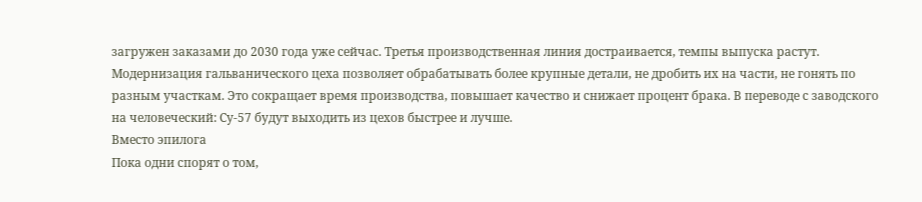загружен заказами до 2030 года уже сейчас. Третья производственная линия достраивается, темпы выпуска растут.
Модернизация гальванического цеха позволяет обрабатывать более крупные детали, не дробить их на части, не гонять по разным участкам. Это сокращает время производства, повышает качество и снижает процент брака. В переводе с заводского на человеческий: Су-57 будут выходить из цехов быстрее и лучше.
Вместо эпилога
Пока одни спорят о том,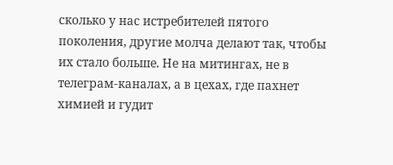сколько у нас истребителей пятого поколения, другие молча делают так, чтобы их стало больше. Не на митингах, не в телеграм-каналах, а в цехах, где пахнет химией и гудит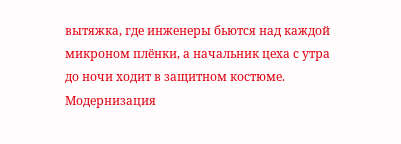вытяжка, где инженеры бьются над каждой микроном плёнки, а начальник цеха с утра до ночи ходит в защитном костюме.
Модернизация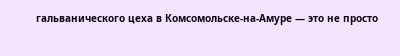гальванического цеха в Комсомольске-на-Амуре — это не просто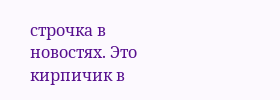строчка в новостях. Это кирпичик в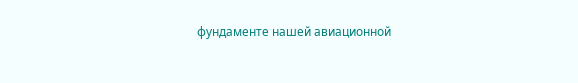фундаменте нашей авиационной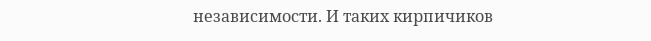независимости. И таких кирпичиков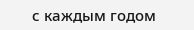с каждым годом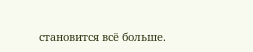становится всё больше.